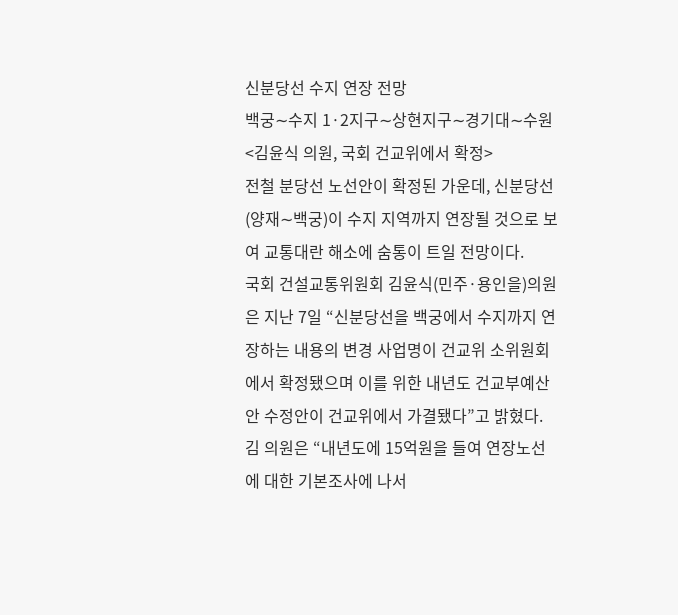신분당선 수지 연장 전망
백궁∼수지 1·2지구∼상현지구∼경기대∼수원
<김윤식 의원, 국회 건교위에서 확정>
전철 분당선 노선안이 확정된 가운데, 신분당선(양재∼백궁)이 수지 지역까지 연장될 것으로 보여 교통대란 해소에 숨통이 트일 전망이다.
국회 건설교통위원회 김윤식(민주·용인을)의원은 지난 7일 “신분당선을 백궁에서 수지까지 연장하는 내용의 변경 사업명이 건교위 소위원회에서 확정됐으며 이를 위한 내년도 건교부예산안 수정안이 건교위에서 가결됐다”고 밝혔다.
김 의원은 “내년도에 15억원을 들여 연장노선에 대한 기본조사에 나서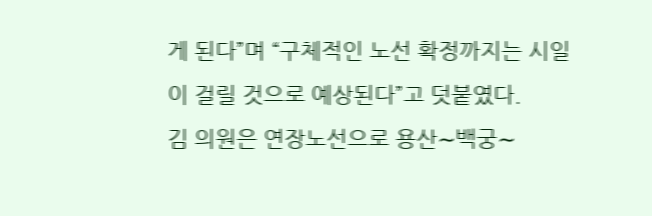게 된다”며 “구체적인 노선 확정까지는 시일이 걸릴 것으로 예상된다”고 덧붙였다.
김 의원은 연장노선으로 용산∼백궁∼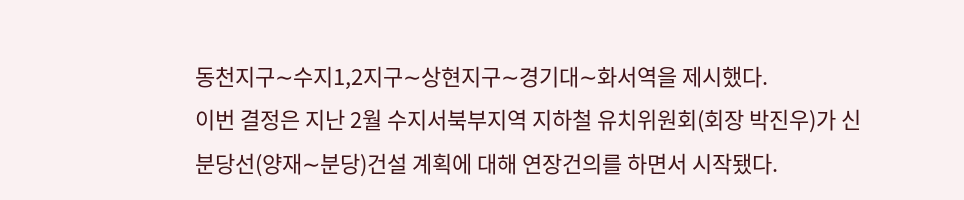동천지구∼수지1,2지구∼상현지구∼경기대∼화서역을 제시했다.
이번 결정은 지난 2월 수지서북부지역 지하철 유치위원회(회장 박진우)가 신분당선(양재∼분당)건설 계획에 대해 연장건의를 하면서 시작됐다.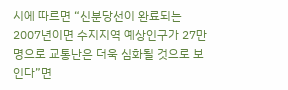시에 따르면 “신분당선이 완료되는 2007년이면 수지지역 예상인구가 27만명으로 교통난은 더욱 심화될 것으로 보인다”면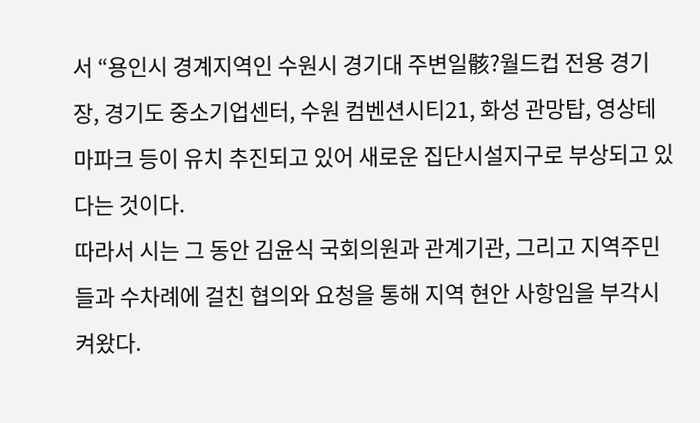서 “용인시 경계지역인 수원시 경기대 주변일骸?월드컵 전용 경기장, 경기도 중소기업센터, 수원 컴벤션시티21, 화성 관망탑, 영상테마파크 등이 유치 추진되고 있어 새로운 집단시설지구로 부상되고 있다는 것이다.
따라서 시는 그 동안 김윤식 국회의원과 관계기관, 그리고 지역주민들과 수차례에 걸친 협의와 요청을 통해 지역 현안 사항임을 부각시켜왔다.